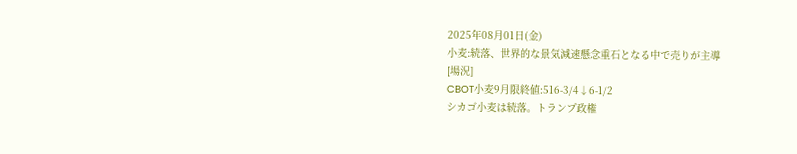2025年08月01日(金)
小麦:続落、世界的な景気減速懸念重石となる中で売りが主導
[場況]
CBOT小麦9月限終値:516-3/4↓6-1/2
シカゴ小麦は続落。トランプ政権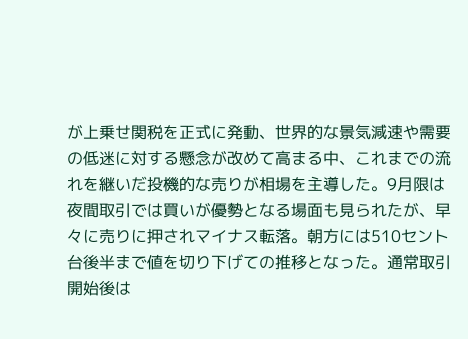が上乗せ関税を正式に発動、世界的な景気減速や需要の低迷に対する懸念が改めて高まる中、これまでの流れを継いだ投機的な売りが相場を主導した。9月限は夜間取引では買いが優勢となる場面も見られたが、早々に売りに押されマイナス転落。朝方には510セント台後半まで値を切り下げての推移となった。通常取引開始後は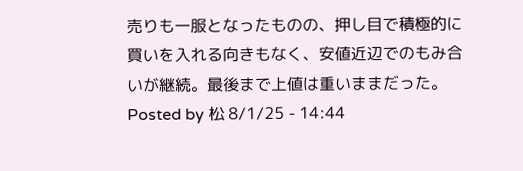売りも一服となったものの、押し目で積極的に買いを入れる向きもなく、安値近辺でのもみ合いが継続。最後まで上値は重いままだった。
Posted by 松 8/1/25 - 14:44